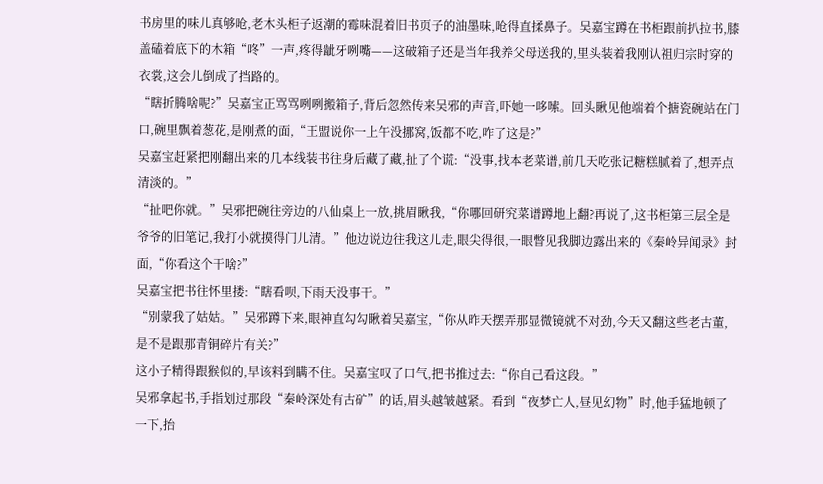书房里的味儿真够呛,老木头柜子返潮的霉味混着旧书页子的油墨味,呛得直揉鼻子。吴嘉宝蹲在书柜跟前扒拉书,膝盖磕着底下的木箱“咚”一声,疼得龇牙咧嘴——这破箱子还是当年我养父母送我的,里头装着我刚认祖归宗时穿的衣裳,这会儿倒成了挡路的。
“瞎折腾啥呢?”吴嘉宝正骂骂咧咧搬箱子,背后忽然传来吴邪的声音,吓她一哆嗦。回头瞅见他端着个搪瓷碗站在门口,碗里飘着葱花,是刚煮的面,“王盟说你一上午没挪窝,饭都不吃,咋了这是?”
吴嘉宝赶紧把刚翻出来的几本线装书往身后藏了藏,扯了个谎:“没事,找本老菜谱,前几天吃张记糖糕腻着了,想弄点清淡的。”
“扯吧你就。”吴邪把碗往旁边的八仙桌上一放,挑眉瞅我,“你哪回研究菜谱蹲地上翻?再说了,这书柜第三层全是爷爷的旧笔记,我打小就摸得门儿清。”他边说边往我这儿走,眼尖得很,一眼瞥见我脚边露出来的《秦岭异闻录》封面,“你看这个干啥?”
吴嘉宝把书往怀里搂:“瞎看呗,下雨天没事干。”
“别蒙我了姑姑。”吴邪蹲下来,眼神直勾勾瞅着吴嘉宝,“你从昨天摆弄那显微镜就不对劲,今天又翻这些老古董,是不是跟那青铜碎片有关?”
这小子精得跟猴似的,早该料到瞒不住。吴嘉宝叹了口气,把书推过去:“你自己看这段。”
吴邪拿起书,手指划过那段“秦岭深处有古矿”的话,眉头越皱越紧。看到“夜梦亡人,昼见幻物”时,他手猛地顿了一下,抬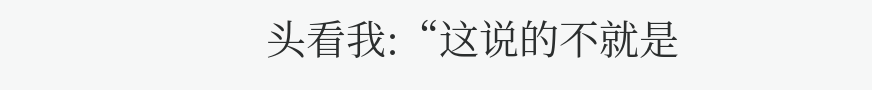头看我:“这说的不就是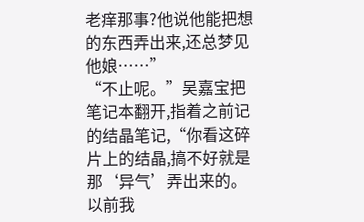老痒那事?他说他能把想的东西弄出来,还总梦见他娘……”
“不止呢。”吴嘉宝把笔记本翻开,指着之前记的结晶笔记,“你看这碎片上的结晶,搞不好就是那‘异气’弄出来的。以前我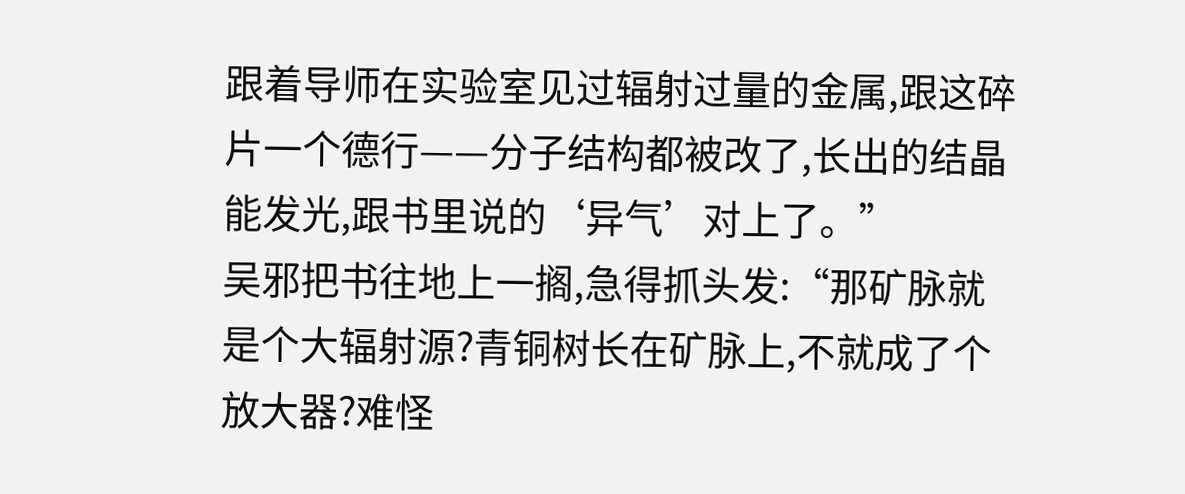跟着导师在实验室见过辐射过量的金属,跟这碎片一个德行——分子结构都被改了,长出的结晶能发光,跟书里说的‘异气’对上了。”
吴邪把书往地上一搁,急得抓头发:“那矿脉就是个大辐射源?青铜树长在矿脉上,不就成了个放大器?难怪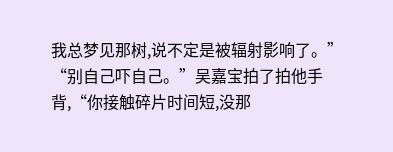我总梦见那树,说不定是被辐射影响了。”
“别自己吓自己。”吴嘉宝拍了拍他手背,“你接触碎片时间短,没那